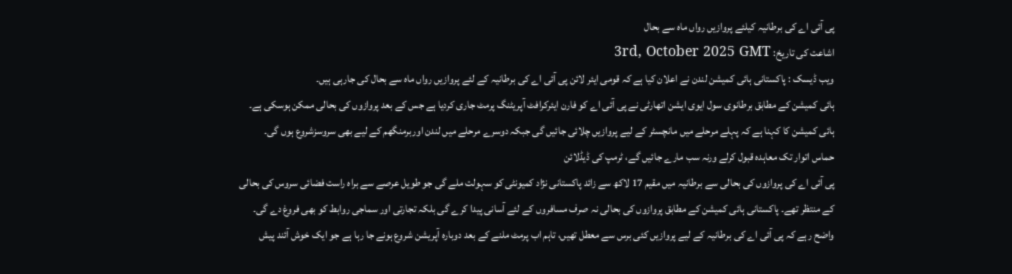پی آئی اے کی برطانیہ کیلئے پروازیں رواں ماہ سے بحال
اشاعت کی تاریخ: 3rd, October 2025 GMT
ویب ڈیسک : پاکستانی ہائی کمیشن لندن نے اعلان کیا ہے کہ قومی ایئر لائن پی آئی اے کی برطانیہ کے لئے پروازیں رواں ماہ سے بحال کی جارہی ہیں۔
ہائی کمیشن کے مطابق برطانوی سول ایوی ایشن اتھارٹی نے پی آئی اے کو فارن ایئرکرافٹ آپریٹنگ پرمٹ جاری کردیا ہے جس کے بعد پروازوں کی بحالی ممکن ہوسکی ہے۔ ہائی کمیشن کا کہنا ہے کہ پہلے مرحلے میں مانچسٹر کے لیے پروازیں چلائی جائیں گی جبکہ دوسرے مرحلے میں لندن اوربرمنگھم کے لیے بھی سروسزشروع ہوں گی۔
حماس اتوار تک معاہدہ قبول کرلے ورنہ سب مارے جائیں گے، ٹرمپ کی ڈیڈلائن
پی آئی اے کی پروازوں کی بحالی سے برطانیہ میں مقیم 17 لاکھ سے زائد پاکستانی نژاد کمیونٹی کو سہولت ملے گی جو طویل عرصے سے براہ راست فضائی سروس کی بحالی کے منتظر تھے۔ پاکستانی ہائی کمیشن کے مطابق پروازوں کی بحالی نہ صرف مسافروں کے لئے آسانی پیدا کرے گی بلکہ تجارتی اور سماجی روابط کو بھی فروغ دے گی۔
واضح رہے کہ پی آئی اے کی برطانیہ کے لیے پروازیں کئی برس سے معطل تھیں، تاہم اب پرمٹ ملنے کے بعد دوبارہ آپریشن شروع ہونے جا رہا ہے جو ایک خوش آئند پیش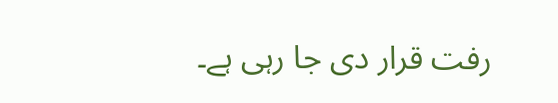رفت قرار دی جا رہی ہے۔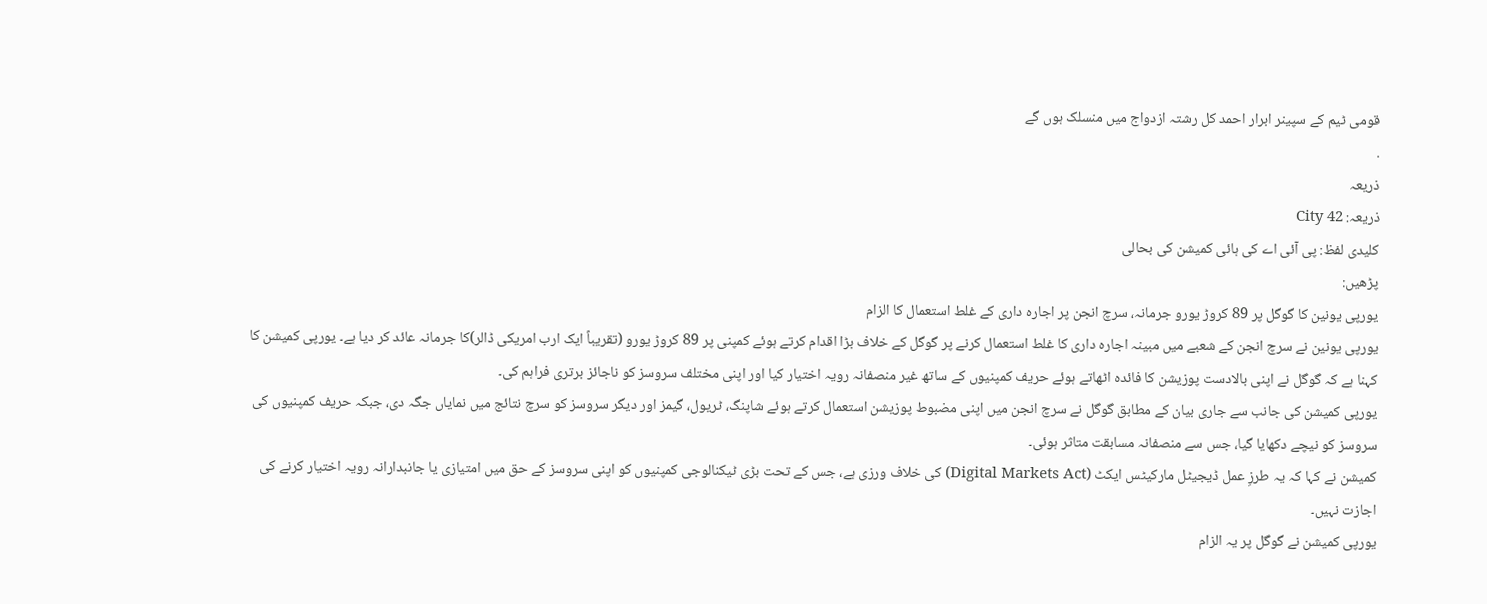قومی ٹیم کے سپینر ابرار احمد کل رشتہ ازدواج میں منسلک ہوں گے
.
ذریعہ
ذریعہ: City 42
کلیدی لفظ: پی آئی اے کی ہائی کمیشن کی بحالی
پڑھیں:
یورپی یونین کا گوگل پر 89 کروڑ یورو جرمانہ، سرچ انجن پر اجارہ داری کے غلط استعمال کا الزام
یورپی یونین نے سرچ انجن کے شعبے میں مبینہ اجارہ داری کا غلط استعمال کرنے پر گوگل کے خلاف بڑا اقدام کرتے ہوئے کمپنی پر 89 کروڑ یورو (تقریباً ایک ارب امریکی ڈالر)کا جرمانہ عائد کر دیا ہے۔ یورپی کمیشن کا کہنا ہے کہ گوگل نے اپنی بالادست پوزیشن کا فائدہ اٹھاتے ہوئے حریف کمپنیوں کے ساتھ غیر منصفانہ رویہ اختیار کیا اور اپنی مختلف سروسز کو ناجائز برتری فراہم کی۔
یورپی کمیشن کی جانب سے جاری بیان کے مطابق گوگل نے سرچ انجن میں اپنی مضبوط پوزیشن استعمال کرتے ہوئے شاپنگ، ٹریول، گیمز اور دیگر سروسز کو سرچ نتائج میں نمایاں جگہ دی، جبکہ حریف کمپنیوں کی سروسز کو نیچے دکھایا گیا، جس سے منصفانہ مسابقت متاثر ہوئی۔
کمیشن نے کہا کہ یہ طرزِ عمل ڈیجیٹل مارکیٹس ایکٹ (Digital Markets Act) کی خلاف ورزی ہے، جس کے تحت بڑی ٹیکنالوجی کمپنیوں کو اپنی سروسز کے حق میں امتیازی یا جانبدارانہ رویہ اختیار کرنے کی اجازت نہیں۔
یورپی کمیشن نے گوگل پر یہ الزام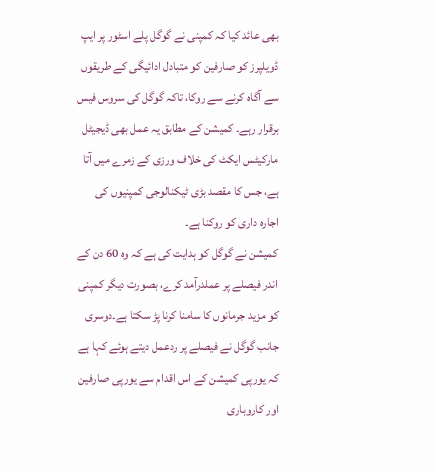بھی عائد کیا کہ کمپنی نے گوگل پلے اسٹور پر ایپ ڈویلپرز کو صارفین کو متبادل ادائیگی کے طریقوں سے آگاہ کرنے سے روکا، تاکہ گوگل کی سروس فیس برقرار رہے۔ کمیشن کے مطابق یہ عمل بھی ڈیجیٹل مارکیٹس ایکٹ کی خلاف ورزی کے زمرے میں آتا ہے، جس کا مقصد بڑی ٹیکنالوجی کمپنیوں کی اجارہ داری کو روکنا ہے۔
کمیشن نے گوگل کو ہدایت کی ہے کہ وہ 60 دن کے اندر فیصلے پر عملدرآمد کرے، بصورت دیگر کمپنی کو مزید جرمانوں کا سامنا کرنا پڑ سکتا ہے۔دوسری جانب گوگل نے فیصلے پر ردعمل دیتے ہوئے کہا ہے کہ یورپی کمیشن کے اس اقدام سے یورپی صارفین اور کاروباری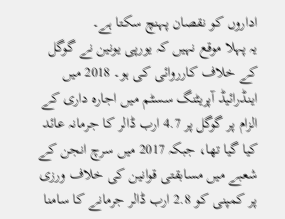اداروں کو نقصان پہنچ سکتا ہے۔
یہ پہلا موقع نہیں کہ یورپی یونین نے گوگل کے خلاف کارروائی کی ہو۔ 2018 میں اینڈرائیڈ آپریٹنگ سسٹم میں اجارہ داری کے الزام پر گوگل پر 4.7 ارب ڈالر کا جرمانہ عائد کیا گیا تھا، جبکہ 2017 میں سرچ انجن کے شعبے میں مسابقتی قوانین کی خلاف ورزی پر کمپنی کو 2.8 ارب ڈالر جرمانے کا سامنا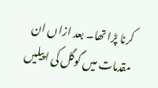کرنا پڑا تھا۔ بعد ازاں ان مقدمات میں گوگل کی اپیلیں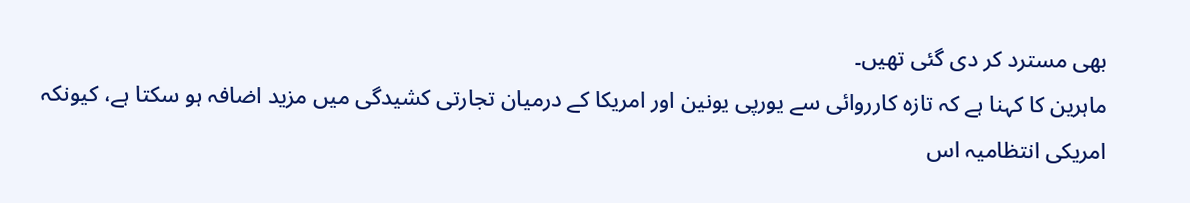بھی مسترد کر دی گئی تھیں۔
ماہرین کا کہنا ہے کہ تازہ کارروائی سے یورپی یونین اور امریکا کے درمیان تجارتی کشیدگی میں مزید اضافہ ہو سکتا ہے، کیونکہ امریکی انتظامیہ اس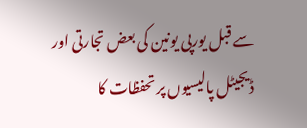سے قبل یورپی یونین کی بعض تجارتی اور ڈیجیٹل پالیسیوں پر تحفظات کا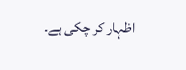اظہار کر چکی ہے۔